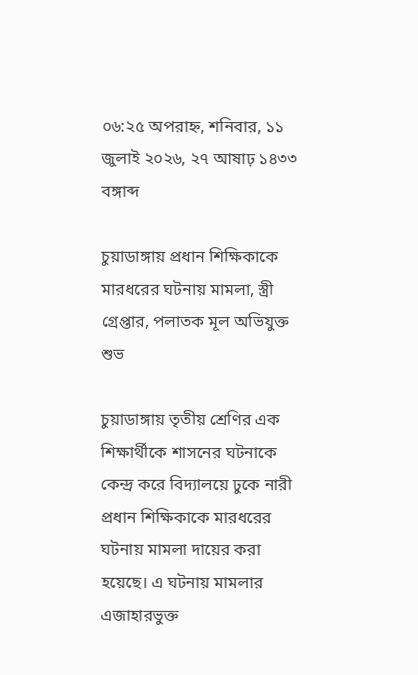০৬:২৫ অপরাহ্ন, শনিবার, ১১ জুলাই ২০২৬, ২৭ আষাঢ় ১৪৩৩ বঙ্গাব্দ

চুয়াডাঙ্গায় প্রধান শিক্ষিকাকে মারধরের ঘটনায় মামলা, স্ত্রী গ্রেপ্তার, পলাতক মূল অভিযুক্ত শুভ

চুয়াডাঙ্গায় তৃতীয় শ্রেণির এক শিক্ষার্থীকে শাসনের ঘটনাকে কেন্দ্র করে বিদ্যালয়ে ঢুকে নারী প্রধান শিক্ষিকাকে মারধরের ঘটনায় মামলা দায়ের করা হয়েছে। এ ঘটনায় মামলার এজাহারভুক্ত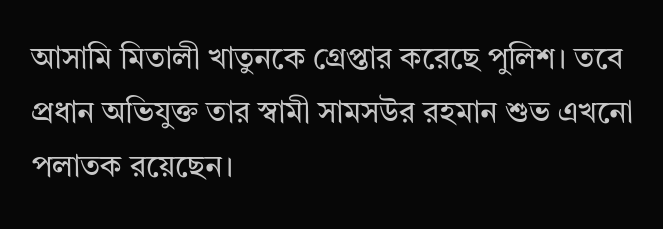আসামি মিতালী খাতুনকে গ্রেপ্তার করেছে পুলিশ। তবে প্রধান অভিযুক্ত তার স্বামী সামসউর রহমান শুভ এখনো পলাতক রয়েছেন।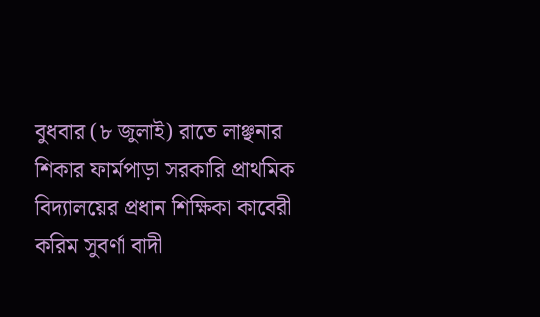বুধবার (৮ জুলাই) রাতে লাঞ্ছনার শিকার ফার্মপাড়া সরকারি প্রাথমিক বিদ্যালয়ের প্রধান শিক্ষিকা কাবেরী করিম সুবর্ণা বাদী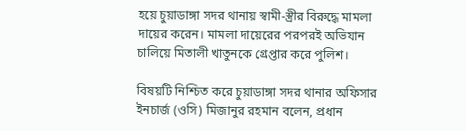হয়ে চুয়াডাঙ্গা সদর থানায় স্বামী-স্ত্রীর বিরুদ্ধে মামলা দায়ের করেন। মামলা দায়েরের পরপরই অভিযান চালিয়ে মিতালী খাতুনকে গ্রেপ্তার করে পুলিশ।

বিষয়টি নিশ্চিত করে চুয়াডাঙ্গা সদর থানার অফিসার ইনচার্জ (ওসি) মিজানুর রহমান বলেন, প্রধান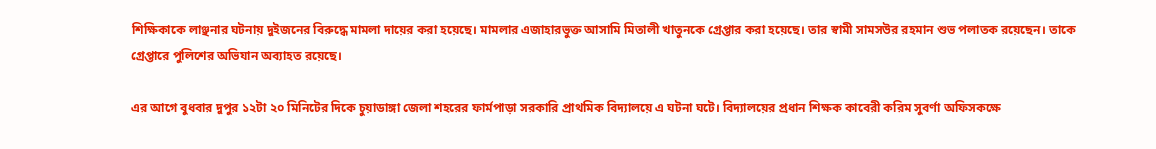শিক্ষিকাকে লাঞ্ছনার ঘটনায় দুইজনের বিরুদ্ধে মামলা দায়ের করা হয়েছে। মামলার এজাহারভুক্ত আসামি মিতালী খাতুনকে গ্রেপ্তার করা হয়েছে। তার স্বামী সামসউর রহমান শুভ পলাতক রয়েছেন। তাকে গ্রেপ্তারে পুলিশের অভিযান অব্যাহত রয়েছে।

এর আগে বুধবার দুপুর ১২টা ২০ মিনিটের দিকে চুয়াডাঙ্গা জেলা শহরের ফার্মপাড়া সরকারি প্রাথমিক বিদ্যালয়ে এ ঘটনা ঘটে। বিদ্যালয়ের প্রধান শিক্ষক কাবেরী করিম সুবর্ণা অফিসকক্ষে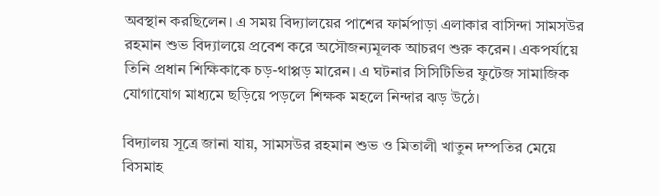অবস্থান করছিলেন। এ সময় বিদ্যালয়ের পাশের ফার্মপাড়া এলাকার বাসিন্দা সামসউর রহমান শুভ বিদ্যালয়ে প্রবেশ করে অসৌজন্যমূলক আচরণ শুরু করেন। একপর্যায়ে তিনি প্রধান শিক্ষিকাকে চড়-থাপ্পড় মারেন। এ ঘটনার সিসিটিভির ফুটেজ সামাজিক যোগাযোগ মাধ্যমে ছড়িয়ে পড়লে শিক্ষক মহলে নিন্দার ঝড় উঠে।

বিদ্যালয় সূত্রে জানা যায়, সামসউর রহমান শুভ ও মিতালী খাতুন দম্পতির মেয়ে বিসমাহ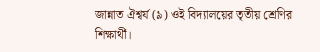জান্নাত ঐশ্বর্য (৯) ওই বিদ্যালয়ের তৃতীয় শ্রেণির শিক্ষার্থী।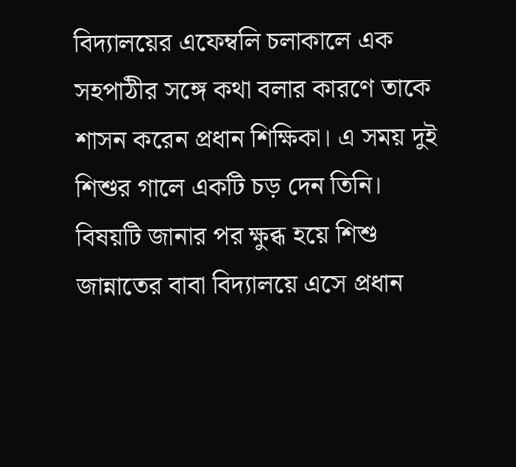বিদ্যালয়ের এফেম্বলি চলাকালে এক সহপাঠীর সঙ্গে কথা বলার কারণে তাকে শাসন করেন প্রধান শিক্ষিকা। এ সময় দুই শিশুর গালে একটি চড় দেন তিনি। বিষয়টি জানার পর ক্ষুব্ধ হয়ে শিশু জান্নাতের বাবা বিদ্যালয়ে এসে প্রধান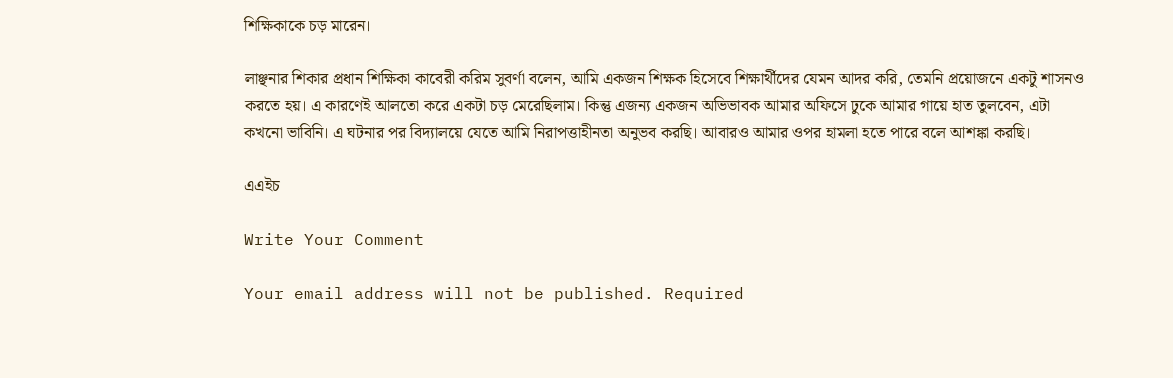শিক্ষিকাকে চড় মারেন।

লাঞ্ছনার শিকার প্রধান শিক্ষিকা কাবেরী করিম সুবর্ণা বলেন, আমি একজন শিক্ষক হিসেবে শিক্ষার্থীদের যেমন আদর করি, তেমনি প্রয়োজনে একটু শাসনও করতে হয়। এ কারণেই আলতো করে একটা চড় মেরেছিলাম। কিন্তু এজন্য একজন অভিভাবক আমার অফিসে ঢুকে আমার গায়ে হাত তুলবেন, এটা কখনো ভাবিনি। এ ঘটনার পর বিদ্যালয়ে যেতে আমি নিরাপত্তাহীনতা অনুভব করছি। আবারও আমার ওপর হামলা হতে পারে বলে আশঙ্কা করছি।

এএইচ

Write Your Comment

Your email address will not be published. Required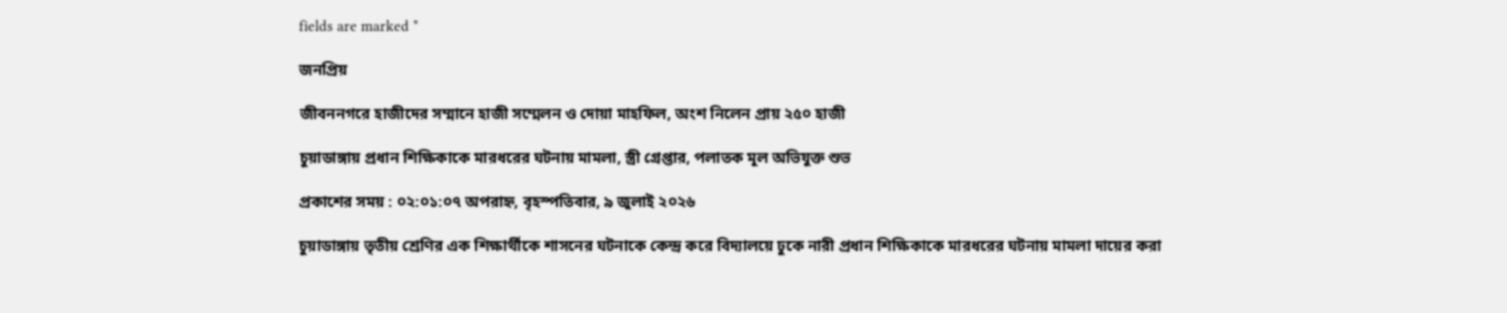fields are marked *

জনপ্রিয়

জীবননগরে হাজীদের সম্মানে হাজী সম্মেলন ও দোয়া মাহফিল, অংশ নিলেন প্রায় ২৫০ হাজী

চুয়াডাঙ্গায় প্রধান শিক্ষিকাকে মারধরের ঘটনায় মামলা, স্ত্রী গ্রেপ্তার, পলাতক মূল অভিযুক্ত শুভ

প্রকাশের সময় : ০২:০১:০৭ অপরাহ্ন, বৃহস্পতিবার, ৯ জুলাই ২০২৬

চুয়াডাঙ্গায় তৃতীয় শ্রেণির এক শিক্ষার্থীকে শাসনের ঘটনাকে কেন্দ্র করে বিদ্যালয়ে ঢুকে নারী প্রধান শিক্ষিকাকে মারধরের ঘটনায় মামলা দায়ের করা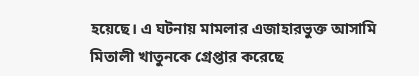হয়েছে। এ ঘটনায় মামলার এজাহারভুক্ত আসামি মিতালী খাতুনকে গ্রেপ্তার করেছে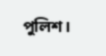পুলিশ।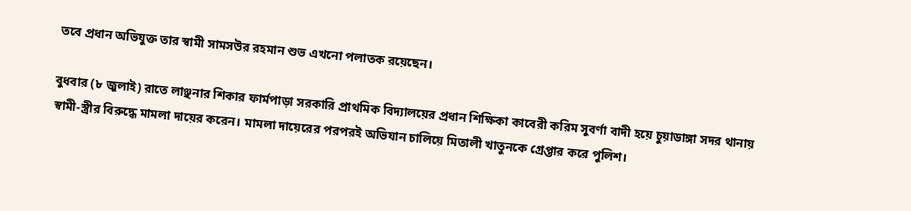তবে প্রধান অভিযুক্ত তার স্বামী সামসউর রহমান শুভ এখনো পলাতক রয়েছেন।

বুধবার (৮ জুলাই) রাতে লাঞ্ছনার শিকার ফার্মপাড়া সরকারি প্রাথমিক বিদ্যালয়ের প্রধান শিক্ষিকা কাবেরী করিম সুবর্ণা বাদী হয়ে চুয়াডাঙ্গা সদর থানায় স্বামী-স্ত্রীর বিরুদ্ধে মামলা দায়ের করেন। মামলা দায়েরের পরপরই অভিযান চালিয়ে মিতালী খাতুনকে গ্রেপ্তার করে পুলিশ।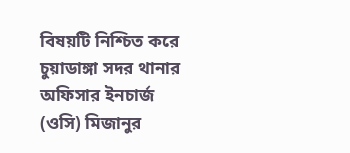বিষয়টি নিশ্চিত করে চুয়াডাঙ্গা সদর থানার অফিসার ইনচার্জ (ওসি) মিজানুর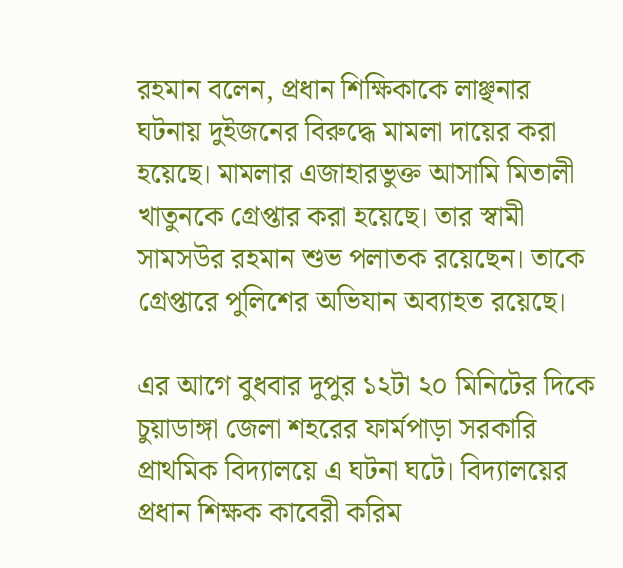রহমান বলেন, প্রধান শিক্ষিকাকে লাঞ্ছনার ঘটনায় দুইজনের বিরুদ্ধে মামলা দায়ের করা হয়েছে। মামলার এজাহারভুক্ত আসামি মিতালী খাতুনকে গ্রেপ্তার করা হয়েছে। তার স্বামী সামসউর রহমান শুভ পলাতক রয়েছেন। তাকে গ্রেপ্তারে পুলিশের অভিযান অব্যাহত রয়েছে।

এর আগে বুধবার দুপুর ১২টা ২০ মিনিটের দিকে চুয়াডাঙ্গা জেলা শহরের ফার্মপাড়া সরকারি প্রাথমিক বিদ্যালয়ে এ ঘটনা ঘটে। বিদ্যালয়ের প্রধান শিক্ষক কাবেরী করিম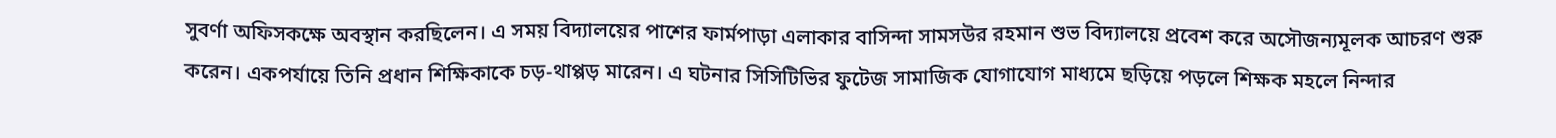সুবর্ণা অফিসকক্ষে অবস্থান করছিলেন। এ সময় বিদ্যালয়ের পাশের ফার্মপাড়া এলাকার বাসিন্দা সামসউর রহমান শুভ বিদ্যালয়ে প্রবেশ করে অসৌজন্যমূলক আচরণ শুরু করেন। একপর্যায়ে তিনি প্রধান শিক্ষিকাকে চড়-থাপ্পড় মারেন। এ ঘটনার সিসিটিভির ফুটেজ সামাজিক যোগাযোগ মাধ্যমে ছড়িয়ে পড়লে শিক্ষক মহলে নিন্দার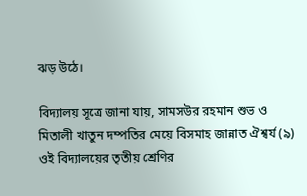ঝড় উঠে।

বিদ্যালয় সূত্রে জানা যায়, সামসউর রহমান শুভ ও মিতালী খাতুন দম্পতির মেয়ে বিসমাহ জান্নাত ঐশ্বর্য (৯) ওই বিদ্যালয়ের তৃতীয় শ্রেণির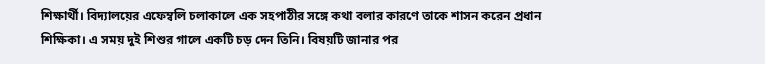শিক্ষার্থী। বিদ্যালয়ের এফেম্বলি চলাকালে এক সহপাঠীর সঙ্গে কথা বলার কারণে তাকে শাসন করেন প্রধান শিক্ষিকা। এ সময় দুই শিশুর গালে একটি চড় দেন তিনি। বিষয়টি জানার পর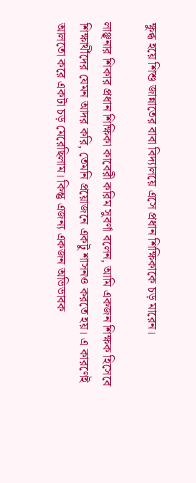ক্ষুব্ধ হয়ে শিশু জান্নাতের বাবা বিদ্যালয়ে এসে প্রধান শিক্ষিকাকে চড় মারেন।

লাঞ্ছনার শিকার প্রধান শিক্ষিকা কাবেরী করিম সুবর্ণা বলেন, আমি একজন শিক্ষক হিসেবে শিক্ষার্থীদের যেমন আদর করি, তেমনি প্রয়োজনে একটু শাসনও করতে হয়। এ কারণেই আলতো করে একটা চড় মেরেছিলাম। কিন্তু এজন্য একজন অভিভাবক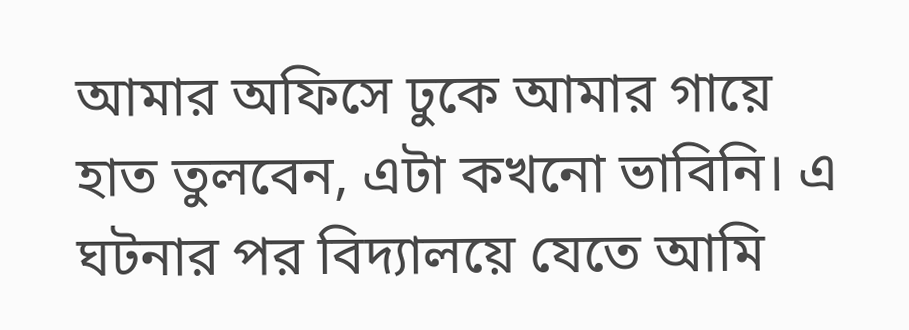আমার অফিসে ঢুকে আমার গায়ে হাত তুলবেন, এটা কখনো ভাবিনি। এ ঘটনার পর বিদ্যালয়ে যেতে আমি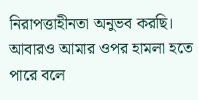নিরাপত্তাহীনতা অনুভব করছি। আবারও আমার ওপর হামলা হতে পারে বলে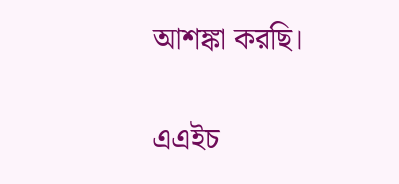আশঙ্কা করছি।

এএইচ